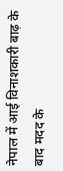नेपाल में आई विनाशकारी बाढ़ के बाद मदद के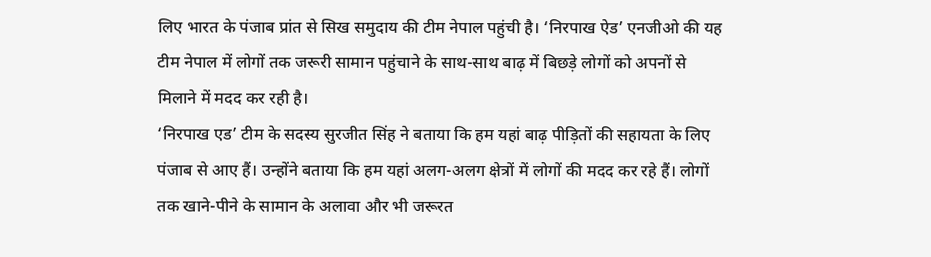लिए भारत के पंजाब प्रांत से सिख समुदाय की टीम नेपाल पहुंची है। ‘निरपाख ऐड’ एनजीओ की यह टीम नेपाल में लोगों तक जरूरी सामान पहुंचाने के साथ-साथ बाढ़ में बिछड़े लोगों को अपनों से मिलाने में मदद कर रही है।
‘निरपाख एड’ टीम के सदस्य सुरजीत सिंह ने बताया कि हम यहां बाढ़ पीड़ितों की सहायता के लिए पंजाब से आए हैं। उन्होंने बताया कि हम यहां अलग-अलग क्षेत्रों में लोगों की मदद कर रहे हैं। लोगों तक खाने-पीने के सामान के अलावा और भी जरूरत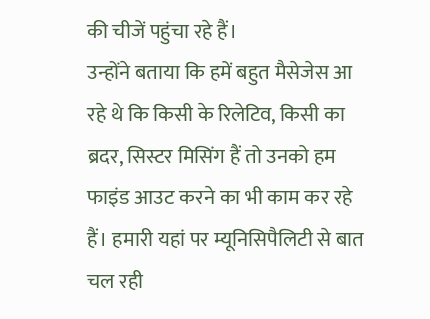की चीजें पहुंचा रहे हैं।
उन्होंने बताया कि हमें बहुत मैसेजेस आ रहे थे कि किसी के रिलेटिव, किसी का ब्रदर, सिस्टर मिसिंग हैं तो उनको हम फाइंड आउट करने का भी काम कर रहे हैं। हमारी यहां पर म्यूनिसिपैलिटी से बात चल रही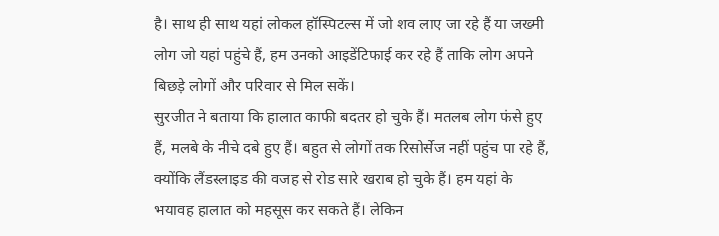है। साथ ही साथ यहां लोकल हॉस्पिटल्स में जो शव लाए जा रहे हैं या जख्मी लोग जो यहां पहुंचे हैं, हम उनको आइडेंटिफाई कर रहे हैं ताकि लोग अपने बिछड़े लोगों और परिवार से मिल सकें।
सुरजीत ने बताया कि हालात काफी बदतर हो चुके हैं। मतलब लोग फंसे हुए हैं, मलबे के नीचे दबे हुए हैं। बहुत से लोगों तक रिसोर्सेज नहीं पहुंच पा रहे हैं, क्योंकि लैंडस्लाइड की वजह से रोड सारे खराब हो चुके हैं। हम यहां के भयावह हालात को महसूस कर सकते हैं। लेकिन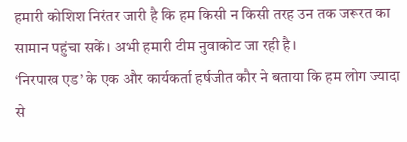हमारी कोशिश निरंतर जारी है कि हम किसी न किसी तरह उन तक जरूरत का सामान पहुंचा सकें। अभी हमारी टीम नुवाकोट जा रही है।
‘निरपाख एड’ के एक और कार्यकर्ता हर्षजीत कौर ने बताया कि हम लोग ज्यादा से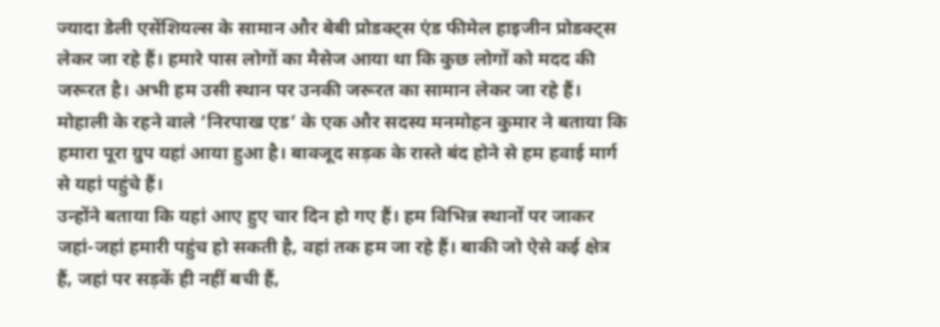ज्यादा डेली एसेंशियल्स के सामान और बेबी प्रोडक्ट्स एंड फीमेल हाइजीन प्रोडक्ट्स लेकर जा रहे हैं। हमारे पास लोगों का मैसेज आया था कि कुछ लोगों को मदद की जरूरत है। अभी हम उसी स्थान पर उनकी जरूरत का सामान लेकर जा रहे हैं।
मोहाली के रहने वाले ‘निरपाख एड’ के एक और सदस्य मनमोहन कुमार ने बताया कि हमारा पूरा ग्रुप यहां आया हुआ है। बावजूद सड़क के रास्ते बंद होने से हम हवाई मार्ग से यहां पहुंचे हैं।
उन्होंने बताया कि यहां आए हुए चार दिन हो गए हैं। हम विभिन्न स्थानों पर जाकर जहां-जहां हमारी पहुंच हो सकती है, वहां तक हम जा रहे हैं। बाकी जो ऐसे कई क्षेत्र हैं, जहां पर सड़कें ही नहीं बची हैं,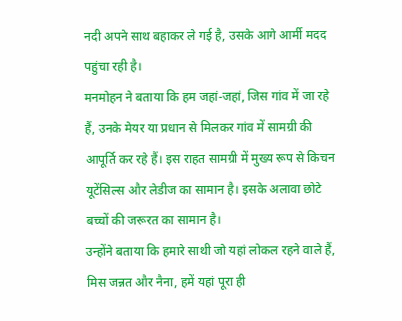नदी अपने साथ बहाकर ले गई है, उसके आगे आर्मी मदद पहुंचा रही है।
मनमोहन ने बताया कि हम जहां-जहां, जिस गांव में जा रहे हैं, उनके मेयर या प्रधान से मिलकर गांव में सामग्री की आपूर्ति कर रहे हैं। इस राहत सामग्री में मुख्य रूप से किचन यूटेंसिल्स और लेडीज का सामान है। इसके अलावा छोटे बच्चों की जरूरत का सामान है।
उन्होंने बताया कि हमारे साथी जो यहां लोकल रहने वाले हैं, मिस जन्नत और नैना, हमें यहां पूरा ही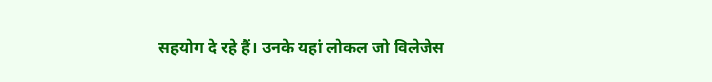सहयोग दे रहे हैं। उनके यहां लोकल जो विलेजेस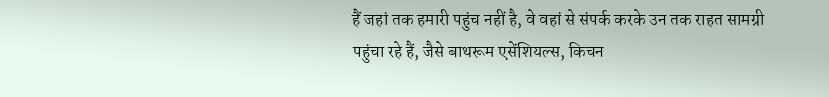हैं जहां तक हमारी पहुंच नहीं है, वे वहां से संपर्क करके उन तक राहत सामग्री पहुंचा रहे हैं, जैसे बाथरूम एसेंशियल्स, किचन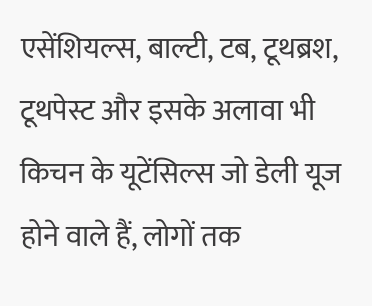एसेंशियल्स, बाल्टी, टब, टूथब्रश, टूथपेस्ट और इसके अलावा भी किचन के यूटेंसिल्स जो डेली यूज होने वाले हैं, लोगों तक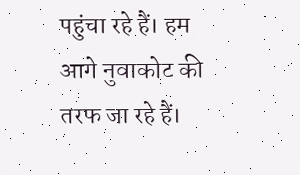पहुंचा रहे हैं। हम आगे नुवाकोट की तरफ जा रहे हैं।